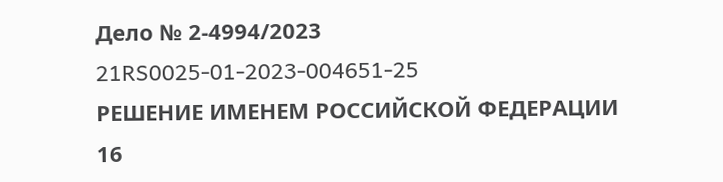Дело № 2-4994/2023
21RS0025-01-2023-004651-25
РЕШЕНИЕ ИМЕНЕМ РОССИЙСКОЙ ФЕДЕРАЦИИ
16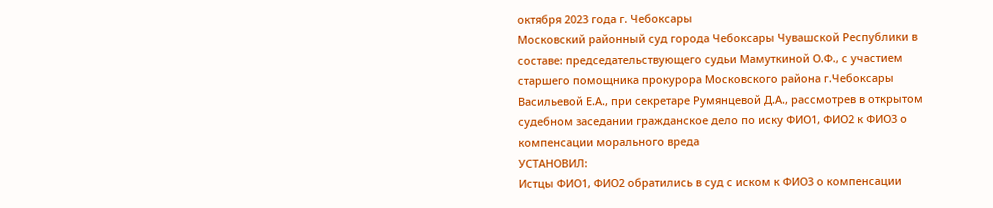октября 2023 года г. Чебоксары
Московский районный суд города Чебоксары Чувашской Республики в составе: председательствующего судьи Мамуткиной О.Ф., с участием старшего помощника прокурора Московского района г.Чебоксары Васильевой Е.А., при секретаре Румянцевой Д.А., рассмотрев в открытом судебном заседании гражданское дело по иску ФИО1, ФИО2 к ФИО3 о компенсации морального вреда
УСТАНОВИЛ:
Истцы ФИО1, ФИО2 обратились в суд с иском к ФИО3 о компенсации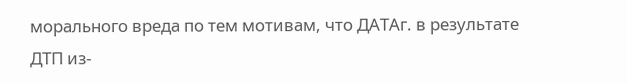морального вреда по тем мотивам, что ДАТАг. в результате ДТП из-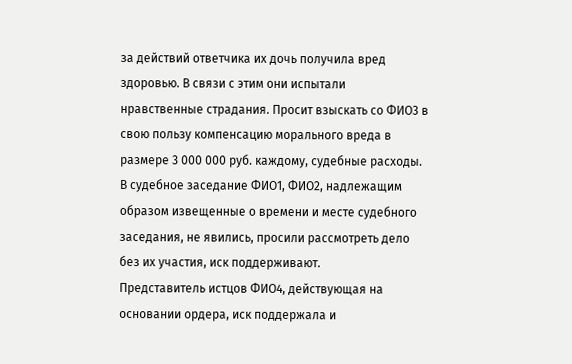за действий ответчика их дочь получила вред здоровью. В связи с этим они испытали нравственные страдания. Просит взыскать со ФИО3 в свою пользу компенсацию морального вреда в размере 3 000 000 руб. каждому, судебные расходы.
В судебное заседание ФИО1, ФИО2, надлежащим образом извещенные о времени и месте судебного заседания, не явились, просили рассмотреть дело без их участия, иск поддерживают.
Представитель истцов ФИО4, действующая на основании ордера, иск поддержала и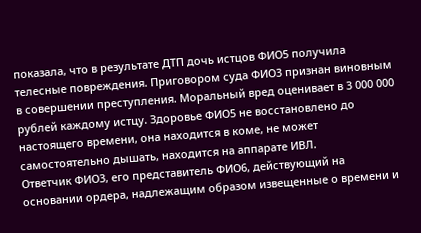показала, что в результате ДТП дочь истцов ФИО5 получила телесные повреждения. Приговором суда ФИО3 признан виновным в совершении преступления. Моральный вред оценивает в 3 000 000 рублей каждому истцу. Здоровье ФИО5 не восстановлено до настоящего времени, она находится в коме, не может самостоятельно дышать, находится на аппарате ИВЛ.
Ответчик ФИО3, его представитель ФИО6, действующий на основании ордера, надлежащим образом извещенные о времени и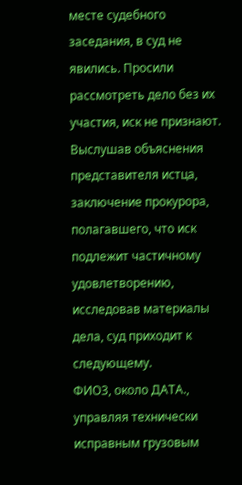месте судебного заседания, в суд не явились. Просили рассмотреть дело без их участия, иск не признают.
Выслушав объяснения представителя истца, заключение прокурора, полагавшего, что иск подлежит частичному удовлетворению, исследовав материалы дела, суд приходит к следующему.
ФИО3, около ДАТА., управляя технически исправным грузовым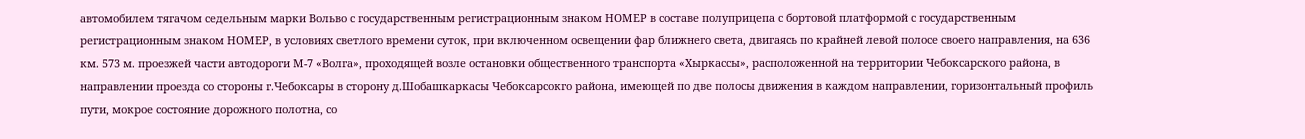автомобилем тягачом седельным марки Вольво с государственным регистрационным знаком НОМЕР в составе полуприцепа с бортовой платформой с государственным регистрационным знаком НОМЕР, в условиях светлого времени суток, при включенном освещении фар ближнего света, двигаясь по крайней левой полосе своего направления, на 636 км. 573 м. проезжей части автодороги М-7 «Волга», проходящей возле остановки общественного транспорта «Хыркассы», расположенной на территории Чебоксарского района, в направлении проезда со стороны г.Чебоксары в сторону д.Шобашкаркасы Чебоксарсокго района, имеющей по две полосы движения в каждом направлении, горизонтальный профиль пути, мокрое состояние дорожного полотна, со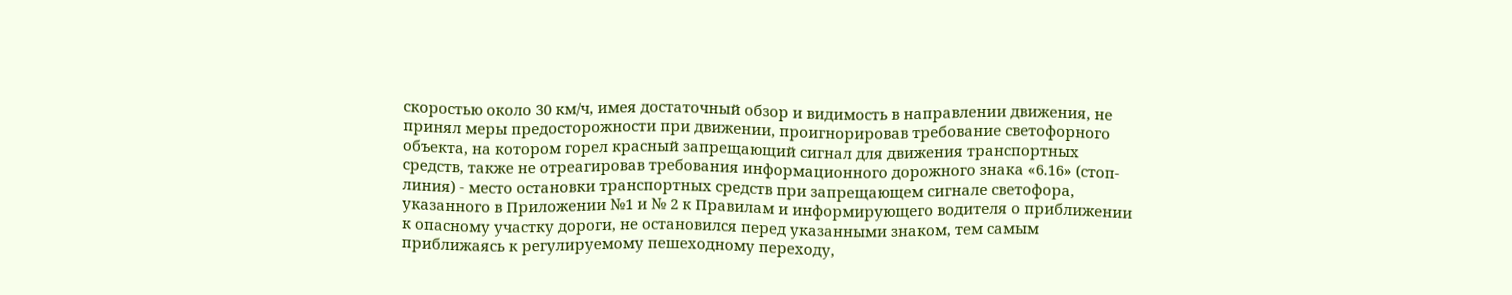скоростью около 30 км/ч, имея достаточный обзор и видимость в направлении движения, не принял меры предосторожности при движении, проигнорировав требование светофорного объекта, на котором горел красный запрещающий сигнал для движения транспортных средств, также не отреагировав требования информационного дорожного знака «6.16» (стоп-линия) - место остановки транспортных средств при запрещающем сигнале светофора, указанного в Приложении №1 и № 2 к Правилам и информирующего водителя о приближении к опасному участку дороги, не остановился перед указанными знаком, тем самым приближаясь к регулируемому пешеходному переходу,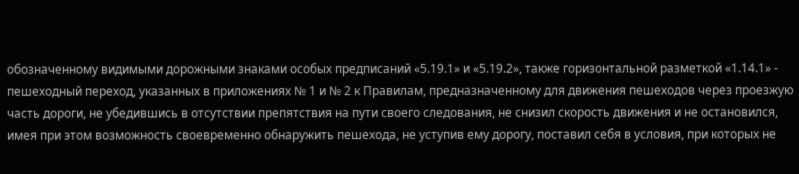обозначенному видимыми дорожными знаками особых предписаний «5.19.1» и «5.19.2», также горизонтальной разметкой «1.14.1» - пешеходный переход, указанных в приложениях № 1 и № 2 к Правилам, предназначенному для движения пешеходов через проезжую часть дороги, не убедившись в отсутствии препятствия на пути своего следования, не снизил скорость движения и не остановился, имея при этом возможность своевременно обнаружить пешехода, не уступив ему дорогу, поставил себя в условия, при которых не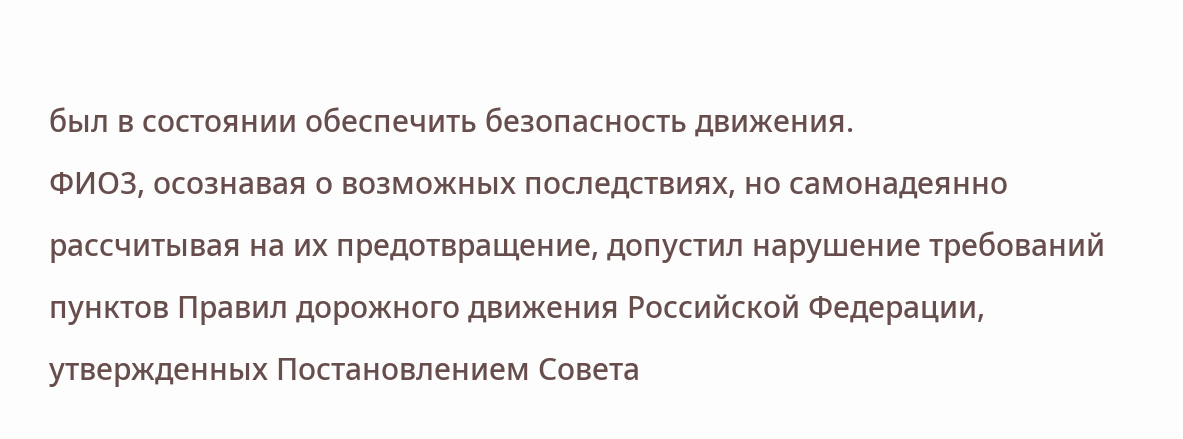был в состоянии обеспечить безопасность движения.
ФИО3, осознавая о возможных последствиях, но самонадеянно рассчитывая на их предотвращение, допустил нарушение требований пунктов Правил дорожного движения Российской Федерации, утвержденных Постановлением Совета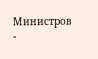Министров -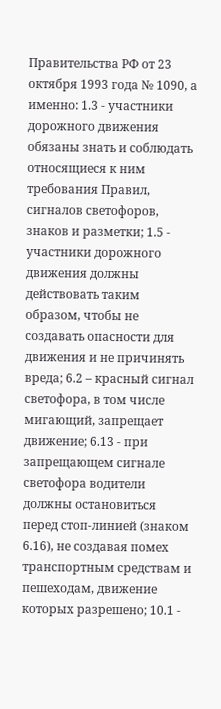Правительства РФ от 23 октября 1993 года № 1090, а именно: 1.3 - участники дорожного движения обязаны знать и соблюдать относящиеся к ним требования Правил, сигналов светофоров, знаков и разметки; 1.5 - участники дорожного движения должны действовать таким образом, чтобы не создавать опасности для движения и не причинять вреда; 6.2 – красный сигнал светофора, в том числе мигающий, запрещает движение; 6.13 - при запрещающем сигнале светофора водители должны остановиться перед стоп-линией (знаком 6.16), не создавая помех транспортным средствам и пешеходам, движение которых разрешено; 10.1 -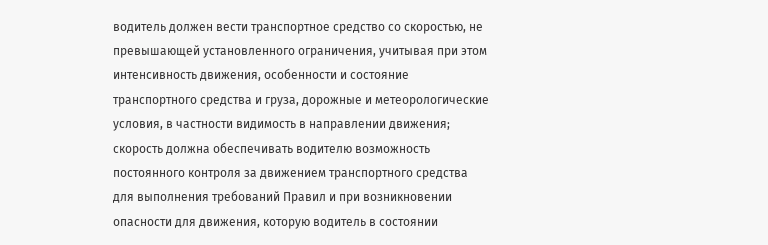водитель должен вести транспортное средство со скоростью, не превышающей установленного ограничения, учитывая при этом интенсивность движения, особенности и состояние транспортного средства и груза, дорожные и метеорологические условия, в частности видимость в направлении движения; скорость должна обеспечивать водителю возможность постоянного контроля за движением транспортного средства для выполнения требований Правил и при возникновении опасности для движения, которую водитель в состоянии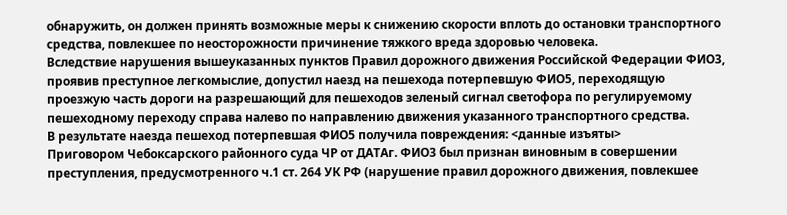обнаружить, он должен принять возможные меры к снижению скорости вплоть до остановки транспортного средства, повлекшее по неосторожности причинение тяжкого вреда здоровью человека.
Вследствие нарушения вышеуказанных пунктов Правил дорожного движения Российской Федерации ФИО3, проявив преступное легкомыслие, допустил наезд на пешехода потерпевшую ФИО5, переходящую проезжую часть дороги на разрешающий для пешеходов зеленый сигнал светофора по регулируемому пешеходному переходу справа налево по направлению движения указанного транспортного средства.
В результате наезда пешеход потерпевшая ФИО5 получила повреждения: <данные изъяты>
Приговором Чебоксарского районного суда ЧР от ДАТАг. ФИО3 был признан виновным в совершении преступления, предусмотренного ч.1 ст. 264 УК РФ (нарушение правил дорожного движения, повлекшее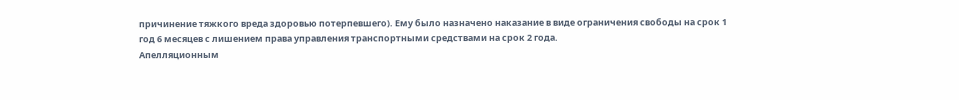причинение тяжкого вреда здоровью потерпевшего). Ему было назначено наказание в виде ограничения свободы на срок 1 год 6 месяцев с лишением права управления транспортными средствами на срок 2 года.
Апелляционным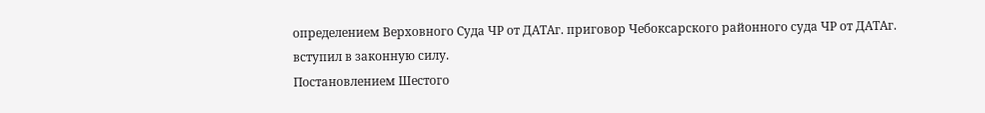определением Верховного Суда ЧР от ДАТАг. приговор Чебоксарского районного суда ЧР от ДАТАг. вступил в законную силу.
Постановлением Шестого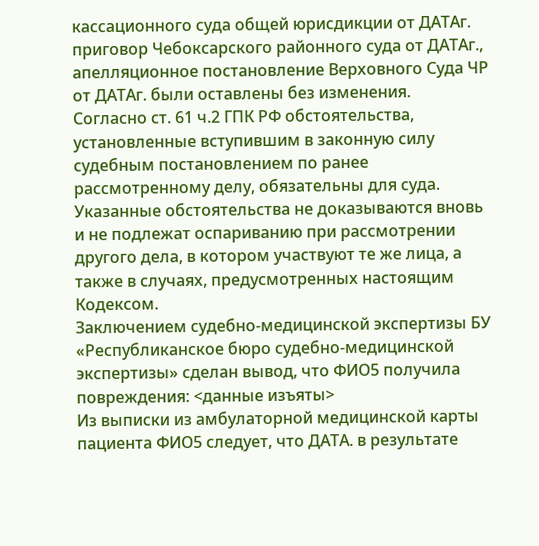кассационного суда общей юрисдикции от ДАТАг. приговор Чебоксарского районного суда от ДАТАг., апелляционное постановление Верховного Суда ЧР от ДАТАг. были оставлены без изменения.
Согласно ст. 61 ч.2 ГПК РФ обстоятельства, установленные вступившим в законную силу судебным постановлением по ранее рассмотренному делу, обязательны для суда. Указанные обстоятельства не доказываются вновь и не подлежат оспариванию при рассмотрении другого дела, в котором участвуют те же лица, а также в случаях, предусмотренных настоящим Кодексом.
Заключением судебно-медицинской экспертизы БУ «Республиканское бюро судебно-медицинской экспертизы» сделан вывод, что ФИО5 получила повреждения: <данные изъяты>
Из выписки из амбулаторной медицинской карты пациента ФИО5 следует, что ДАТА. в результате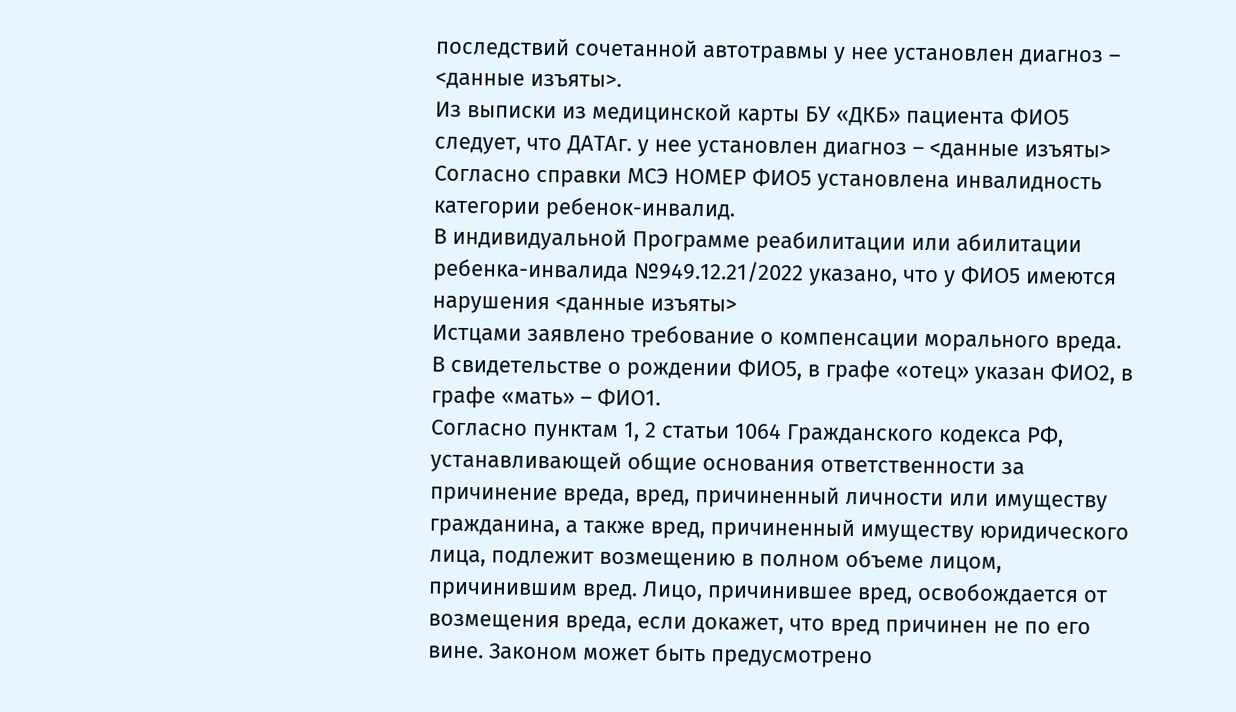последствий сочетанной автотравмы у нее установлен диагноз – <данные изъяты>.
Из выписки из медицинской карты БУ «ДКБ» пациента ФИО5 следует, что ДАТАг. у нее установлен диагноз – <данные изъяты>
Согласно справки МСЭ НОМЕР ФИО5 установлена инвалидность категории ребенок-инвалид.
В индивидуальной Программе реабилитации или абилитации ребенка-инвалида №949.12.21/2022 указано, что у ФИО5 имеются нарушения <данные изъяты>
Истцами заявлено требование о компенсации морального вреда.
В свидетельстве о рождении ФИО5, в графе «отец» указан ФИО2, в графе «мать» – ФИО1.
Согласно пунктам 1, 2 статьи 1064 Гражданского кодекса РФ, устанавливающей общие основания ответственности за причинение вреда, вред, причиненный личности или имуществу гражданина, а также вред, причиненный имуществу юридического лица, подлежит возмещению в полном объеме лицом, причинившим вред. Лицо, причинившее вред, освобождается от возмещения вреда, если докажет, что вред причинен не по его вине. Законом может быть предусмотрено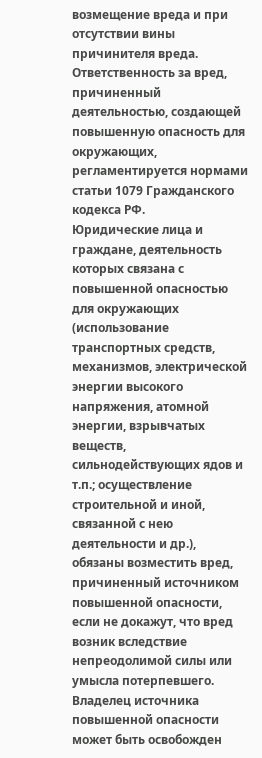возмещение вреда и при отсутствии вины причинителя вреда.
Ответственность за вред, причиненный деятельностью, создающей повышенную опасность для окружающих, регламентируется нормами статьи 1079 Гражданского кодекса РФ.
Юридические лица и граждане, деятельность которых связана с повышенной опасностью для окружающих (использование транспортных средств, механизмов, электрической энергии высокого напряжения, атомной энергии, взрывчатых веществ, сильнодействующих ядов и т.п.; осуществление строительной и иной, связанной с нею деятельности и др.), обязаны возместить вред, причиненный источником повышенной опасности, если не докажут, что вред возник вследствие непреодолимой силы или умысла потерпевшего. Владелец источника повышенной опасности может быть освобожден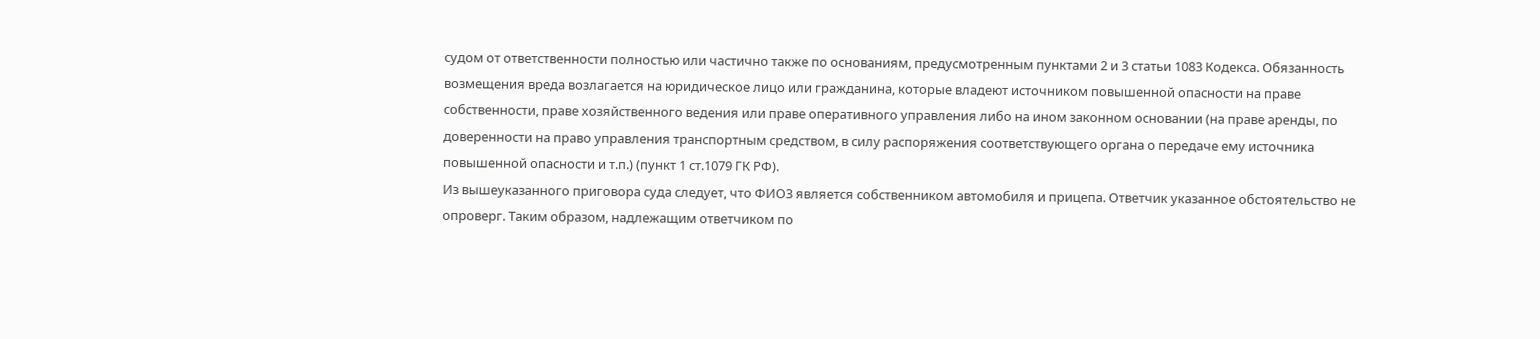судом от ответственности полностью или частично также по основаниям, предусмотренным пунктами 2 и 3 статьи 1083 Кодекса. Обязанность возмещения вреда возлагается на юридическое лицо или гражданина, которые владеют источником повышенной опасности на праве собственности, праве хозяйственного ведения или праве оперативного управления либо на ином законном основании (на праве аренды, по доверенности на право управления транспортным средством, в силу распоряжения соответствующего органа о передаче ему источника повышенной опасности и т.п.) (пункт 1 ст.1079 ГК РФ).
Из вышеуказанного приговора суда следует, что ФИО3 является собственником автомобиля и прицепа. Ответчик указанное обстоятельство не опроверг. Таким образом, надлежащим ответчиком по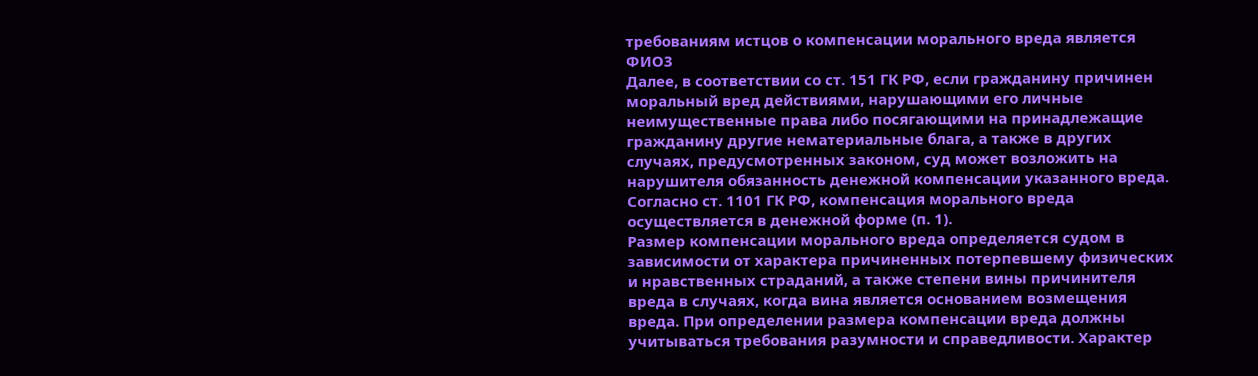требованиям истцов о компенсации морального вреда является ФИО3
Далее, в соответствии со ст. 151 ГК РФ, если гражданину причинен моральный вред действиями, нарушающими его личные неимущественные права либо посягающими на принадлежащие гражданину другие нематериальные блага, а также в других случаях, предусмотренных законом, суд может возложить на нарушителя обязанность денежной компенсации указанного вреда.
Согласно ст. 1101 ГК РФ, компенсация морального вреда осуществляется в денежной форме (п. 1).
Размер компенсации морального вреда определяется судом в зависимости от характера причиненных потерпевшему физических и нравственных страданий, а также степени вины причинителя вреда в случаях, когда вина является основанием возмещения вреда. При определении размера компенсации вреда должны учитываться требования разумности и справедливости. Характер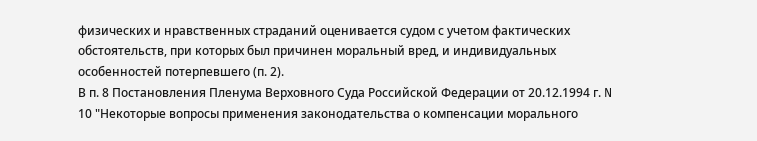физических и нравственных страданий оценивается судом с учетом фактических обстоятельств, при которых был причинен моральный вред, и индивидуальных особенностей потерпевшего (п. 2).
В п. 8 Постановления Пленума Верховного Суда Российской Федерации от 20.12.1994 г. N 10 "Некоторые вопросы применения законодательства о компенсации морального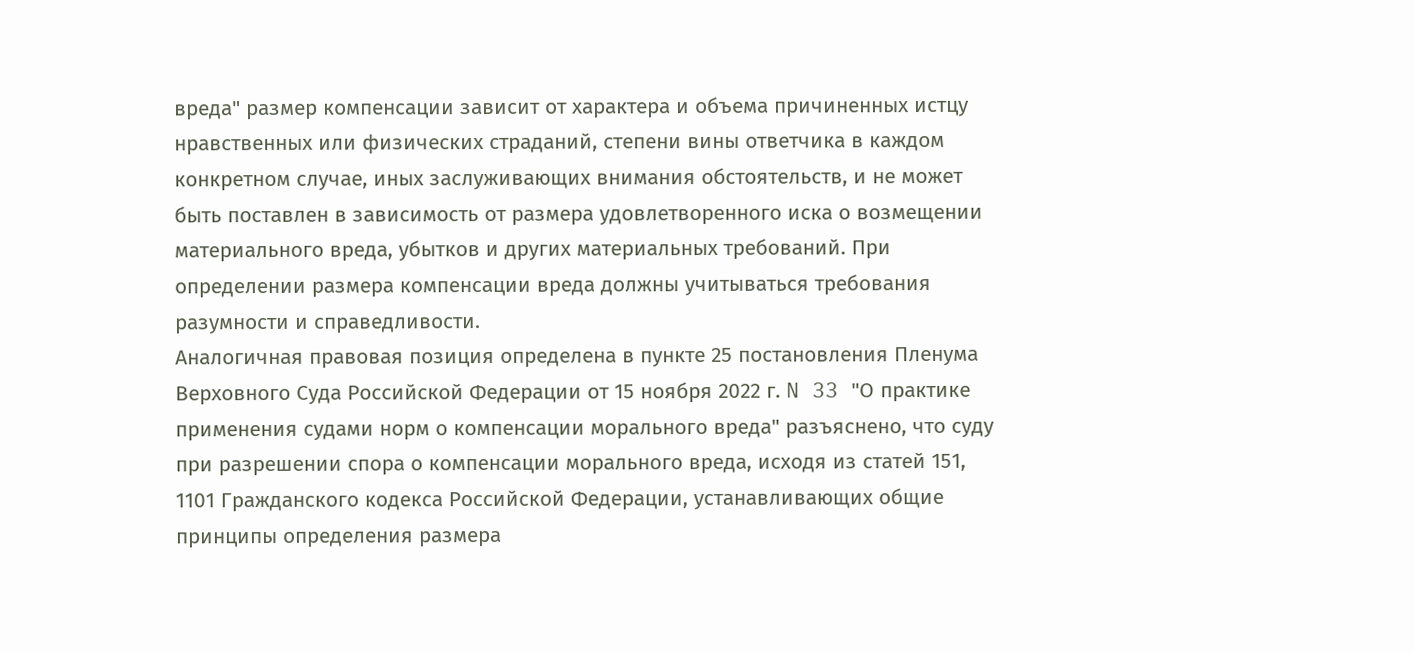вреда" размер компенсации зависит от характера и объема причиненных истцу нравственных или физических страданий, степени вины ответчика в каждом конкретном случае, иных заслуживающих внимания обстоятельств, и не может быть поставлен в зависимость от размера удовлетворенного иска о возмещении материального вреда, убытков и других материальных требований. При определении размера компенсации вреда должны учитываться требования разумности и справедливости.
Аналогичная правовая позиция определена в пункте 25 постановления Пленума Верховного Суда Российской Федерации от 15 ноября 2022 г. N 33 "О практике применения судами норм о компенсации морального вреда" разъяснено, что суду при разрешении спора о компенсации морального вреда, исходя из статей 151, 1101 Гражданского кодекса Российской Федерации, устанавливающих общие принципы определения размера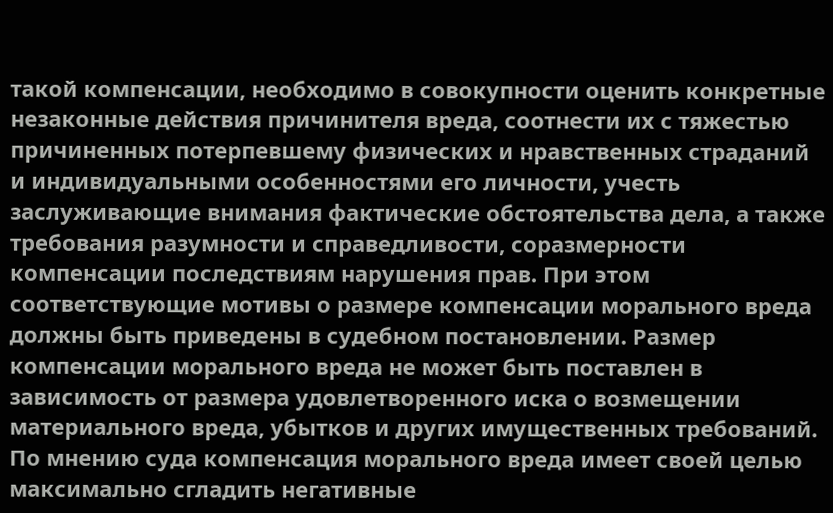такой компенсации, необходимо в совокупности оценить конкретные незаконные действия причинителя вреда, соотнести их с тяжестью причиненных потерпевшему физических и нравственных страданий и индивидуальными особенностями его личности, учесть заслуживающие внимания фактические обстоятельства дела, а также требования разумности и справедливости, соразмерности компенсации последствиям нарушения прав. При этом соответствующие мотивы о размере компенсации морального вреда должны быть приведены в судебном постановлении. Размер компенсации морального вреда не может быть поставлен в зависимость от размера удовлетворенного иска о возмещении материального вреда, убытков и других имущественных требований.
По мнению суда компенсация морального вреда имеет своей целью максимально сгладить негативные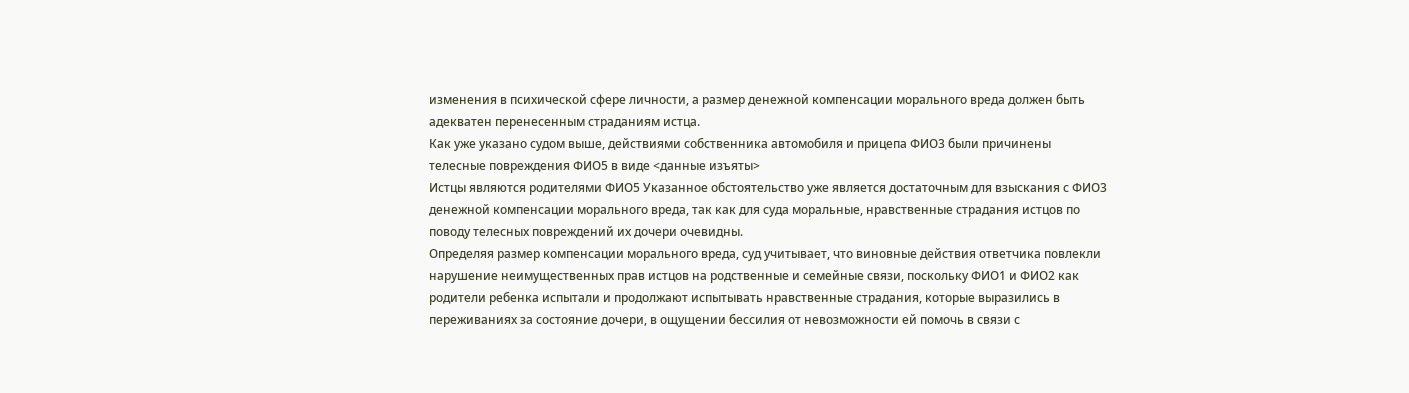изменения в психической сфере личности, а размер денежной компенсации морального вреда должен быть адекватен перенесенным страданиям истца.
Как уже указано судом выше, действиями собственника автомобиля и прицепа ФИО3 были причинены телесные повреждения ФИО5 в виде <данные изъяты>
Истцы являются родителями ФИО5 Указанное обстоятельство уже является достаточным для взыскания с ФИО3 денежной компенсации морального вреда, так как для суда моральные, нравственные страдания истцов по поводу телесных повреждений их дочери очевидны.
Определяя размер компенсации морального вреда, суд учитывает, что виновные действия ответчика повлекли нарушение неимущественных прав истцов на родственные и семейные связи, поскольку ФИО1 и ФИО2 как родители ребенка испытали и продолжают испытывать нравственные страдания, которые выразились в переживаниях за состояние дочери, в ощущении бессилия от невозможности ей помочь в связи с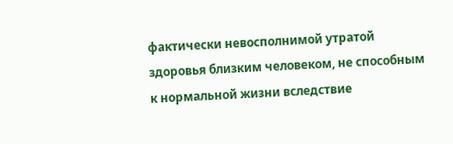фактически невосполнимой утратой здоровья близким человеком, не способным к нормальной жизни вследствие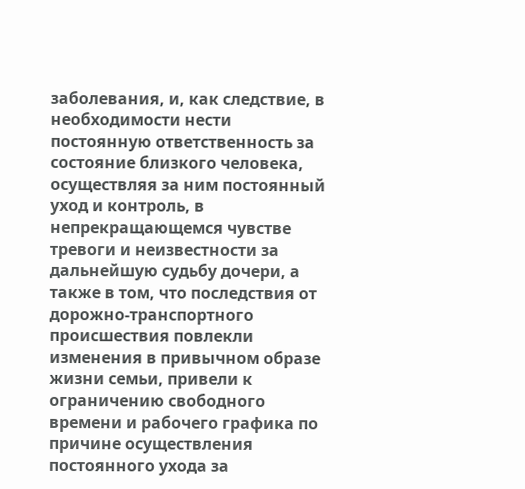заболевания, и, как следствие, в необходимости нести постоянную ответственность за состояние близкого человека, осуществляя за ним постоянный уход и контроль, в непрекращающемся чувстве тревоги и неизвестности за дальнейшую судьбу дочери, а также в том, что последствия от дорожно-транспортного происшествия повлекли изменения в привычном образе жизни семьи, привели к ограничению свободного времени и рабочего графика по причине осуществления постоянного ухода за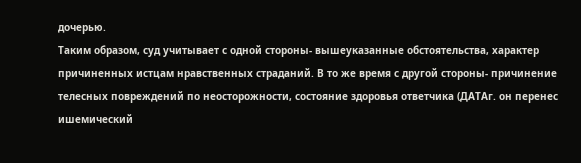дочерью.
Таким образом, суд учитывает с одной стороны- вышеуказанные обстоятельства, характер причиненных истцам нравственных страданий. В то же время с другой стороны- причинение телесных повреждений по неосторожности, состояние здоровья ответчика (ДАТАг. он перенес ишемический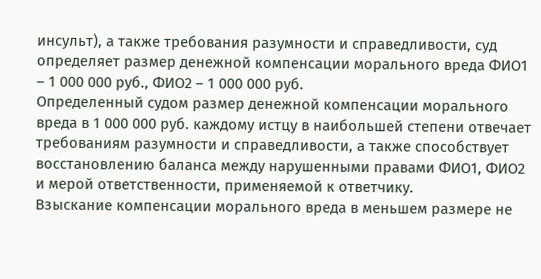инсульт), а также требования разумности и справедливости, суд определяет размер денежной компенсации морального вреда ФИО1 – 1 000 000 руб., ФИО2 – 1 000 000 руб.
Определенный судом размер денежной компенсации морального вреда в 1 000 000 руб. каждому истцу в наибольшей степени отвечает требованиям разумности и справедливости, а также способствует восстановлению баланса между нарушенными правами ФИО1, ФИО2 и мерой ответственности, применяемой к ответчику.
Взыскание компенсации морального вреда в меньшем размере не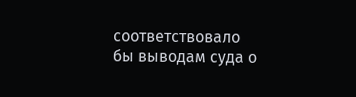соответствовало бы выводам суда о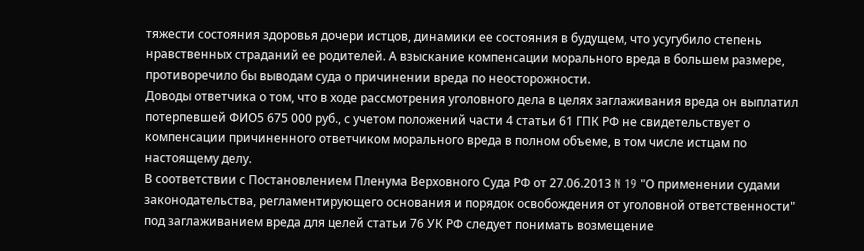тяжести состояния здоровья дочери истцов, динамики ее состояния в будущем, что усугубило степень нравственных страданий ее родителей. А взыскание компенсации морального вреда в большем размере, противоречило бы выводам суда о причинении вреда по неосторожности.
Доводы ответчика о том, что в ходе рассмотрения уголовного дела в целях заглаживания вреда он выплатил потерпевшей ФИО5 675 000 руб., с учетом положений части 4 статьи 61 ГПК РФ не свидетельствует о компенсации причиненного ответчиком морального вреда в полном объеме, в том числе истцам по настоящему делу.
В соответствии с Постановлением Пленума Верховного Суда РФ от 27.06.2013 N 19 "О применении судами законодательства, регламентирующего основания и порядок освобождения от уголовной ответственности" под заглаживанием вреда для целей статьи 76 УК РФ следует понимать возмещение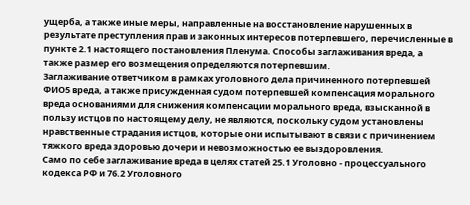ущерба, а также иные меры, направленные на восстановление нарушенных в результате преступления прав и законных интересов потерпевшего, перечисленные в пункте 2.1 настоящего постановления Пленума. Способы заглаживания вреда, а также размер его возмещения определяются потерпевшим.
Заглаживание ответчиком в рамках уголовного дела причиненного потерпевшей ФИО5 вреда, а также присужденная судом потерпевшей компенсация морального вреда основаниями для снижения компенсации морального вреда, взысканной в пользу истцов по настоящему делу, не являются, поскольку судом установлены нравственные страдания истцов, которые они испытывают в связи с причинением тяжкого вреда здоровью дочери и невозможностью ее выздоровления.
Само по себе заглаживание вреда в целях статей 25.1 Уголовно - процессуального кодекса РФ и 76.2 Уголовного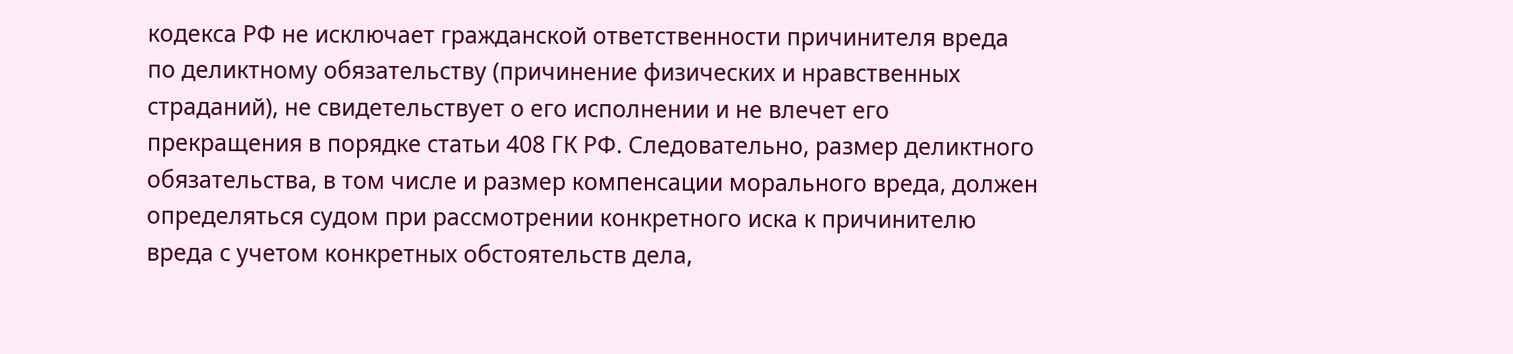кодекса РФ не исключает гражданской ответственности причинителя вреда по деликтному обязательству (причинение физических и нравственных страданий), не свидетельствует о его исполнении и не влечет его прекращения в порядке статьи 408 ГК РФ. Следовательно, размер деликтного обязательства, в том числе и размер компенсации морального вреда, должен определяться судом при рассмотрении конкретного иска к причинителю вреда с учетом конкретных обстоятельств дела,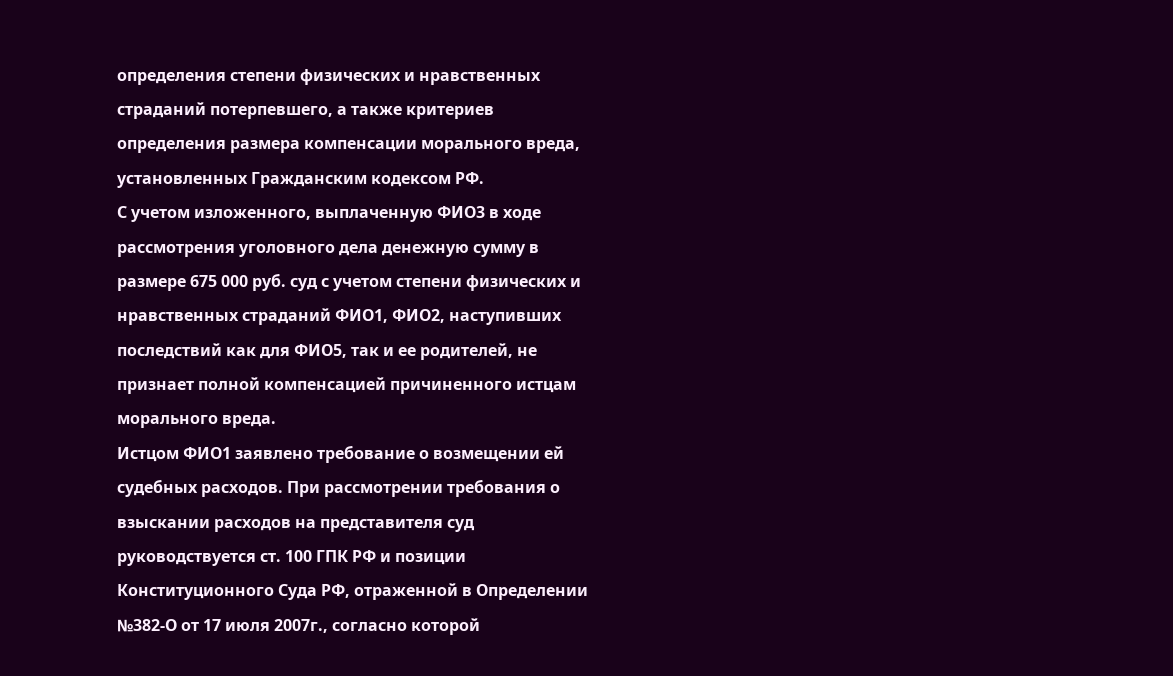определения степени физических и нравственных страданий потерпевшего, а также критериев определения размера компенсации морального вреда, установленных Гражданским кодексом РФ.
С учетом изложенного, выплаченную ФИО3 в ходе рассмотрения уголовного дела денежную сумму в размере 675 000 руб. суд с учетом степени физических и нравственных страданий ФИО1, ФИО2, наступивших последствий как для ФИО5, так и ее родителей, не признает полной компенсацией причиненного истцам морального вреда.
Истцом ФИО1 заявлено требование о возмещении ей судебных расходов. При рассмотрении требования о взыскании расходов на представителя суд руководствуется ст. 100 ГПК РФ и позиции Конституционного Суда РФ, отраженной в Определении №382-О от 17 июля 2007г., согласно которой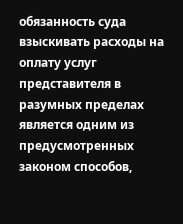обязанность суда взыскивать расходы на оплату услуг представителя в разумных пределах является одним из предусмотренных законом способов,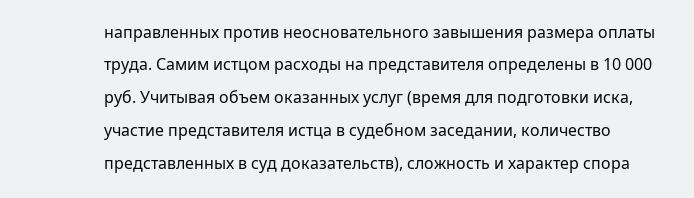направленных против неосновательного завышения размера оплаты труда. Самим истцом расходы на представителя определены в 10 000 руб. Учитывая объем оказанных услуг (время для подготовки иска, участие представителя истца в судебном заседании, количество представленных в суд доказательств), сложность и характер спора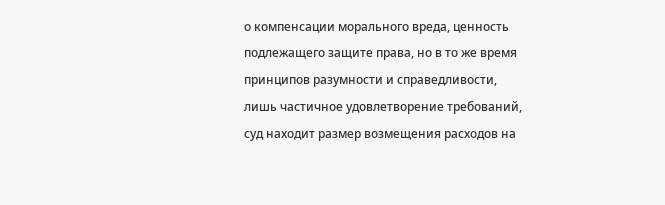о компенсации морального вреда, ценность подлежащего защите права, но в то же время принципов разумности и справедливости, лишь частичное удовлетворение требований, суд находит размер возмещения расходов на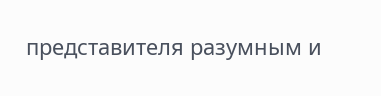представителя разумным и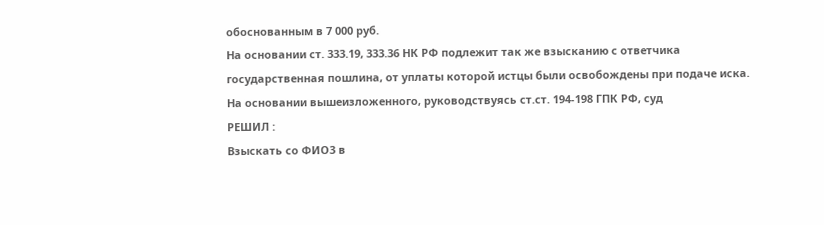обоснованным в 7 000 руб.
На основании ст. 333.19, 333.36 НК РФ подлежит так же взысканию с ответчика государственная пошлина, от уплаты которой истцы были освобождены при подаче иска.
На основании вышеизложенного, руководствуясь ст.ст. 194-198 ГПК РФ, суд
РЕШИЛ :
Взыскать со ФИО3 в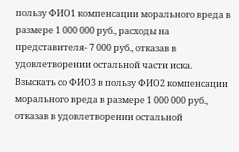пользу ФИО1 компенсации морального вреда в размере 1 000 000 руб., расходы на представителя- 7 000 руб., отказав в удовлетворении остальной части иска.
Взыскать со ФИО3 в пользу ФИО2 компенсации морального вреда в размере 1 000 000 руб., отказав в удовлетворении остальной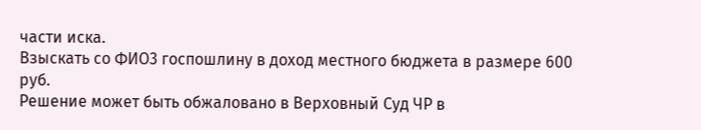части иска.
Взыскать со ФИО3 госпошлину в доход местного бюджета в размере 600 руб.
Решение может быть обжаловано в Верховный Суд ЧР в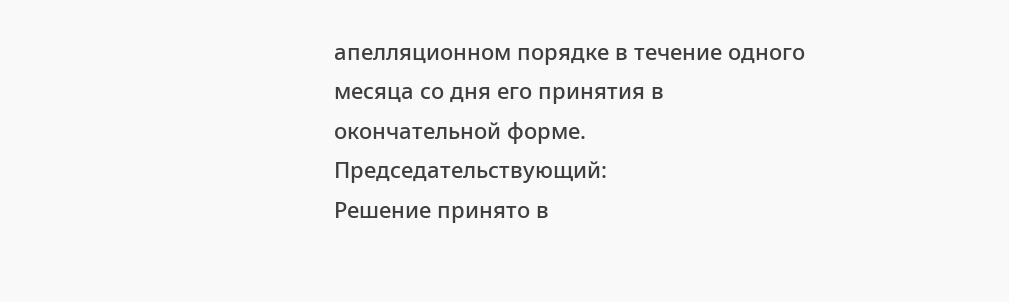апелляционном порядке в течение одного месяца со дня его принятия в окончательной форме.
Председательствующий:
Решение принято в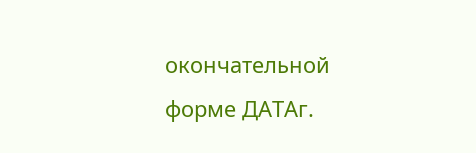окончательной форме ДАТАг.